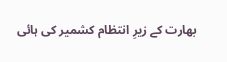بھارت کے زیرِ انتظام کشمیر کی ہائی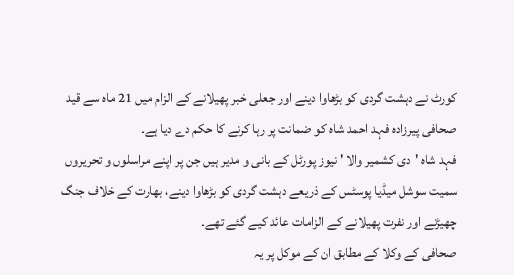کورٹ نے دہشت گردی کو بڑھاوا دینے اور جعلی خبر پھیلانے کے الزام میں 21 ماہ سے قید صحافی پیرزادہ فہد احمد شاہ کو ضمانت پر رہا کرنے کا حکم دے دیا ہے۔
فہد شاہ 'دی کشمیر والا ' نیوز پورٹل کے بانی و مدیر ہیں جن پر اپنے مراسلوں و تحریروں سمیت سوشل میڈیا پوسٹس کے ذریعے دہشت گردی کو بڑھاوا دینے، بھارت کے خلاف جنگ چھیڑنے اور نفرت پھیلانے کے الزامات عائد کیے گئے تھے۔
صحافی کے وکلا کے مطابق ان کے موکل پر یہ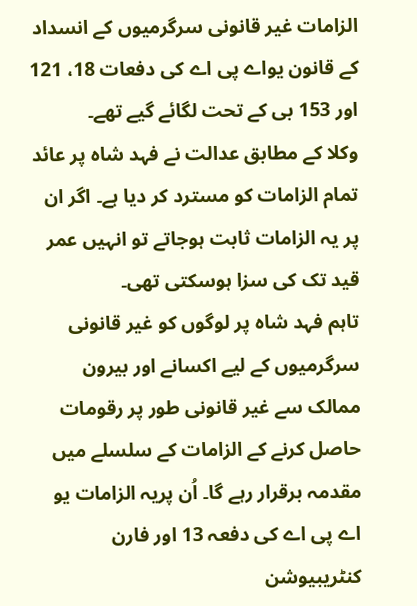الزامات غیر قانونی سرگرمیوں کے انسداد کے قانون یواے پی اے کی دفعات 18، 121 اور 153 بی کے تحت لگائے گیے تھے۔
وکلا کے مطابق عدالت نے فہد شاہ پر عائد تمام الزامات کو مسترد کر دیا ہے۔ اگر ان پر یہ الزامات ثابت ہوجاتے تو انہیں عمر قید تک کی سزا ہوسکتی تھی۔
تاہم فہد شاہ پر لوگوں کو غیر قانونی سرگرمیوں کے لیے اکسانے اور بیرون ممالک سے غیر قانونی طور پر رقومات حاصل کرنے کے الزامات کے سلسلے میں مقدمہ برقرار رہے گا۔ اُن پریہ الزامات یو اے پی اے کی دفعہ 13 اور فارن کنٹریبیوشن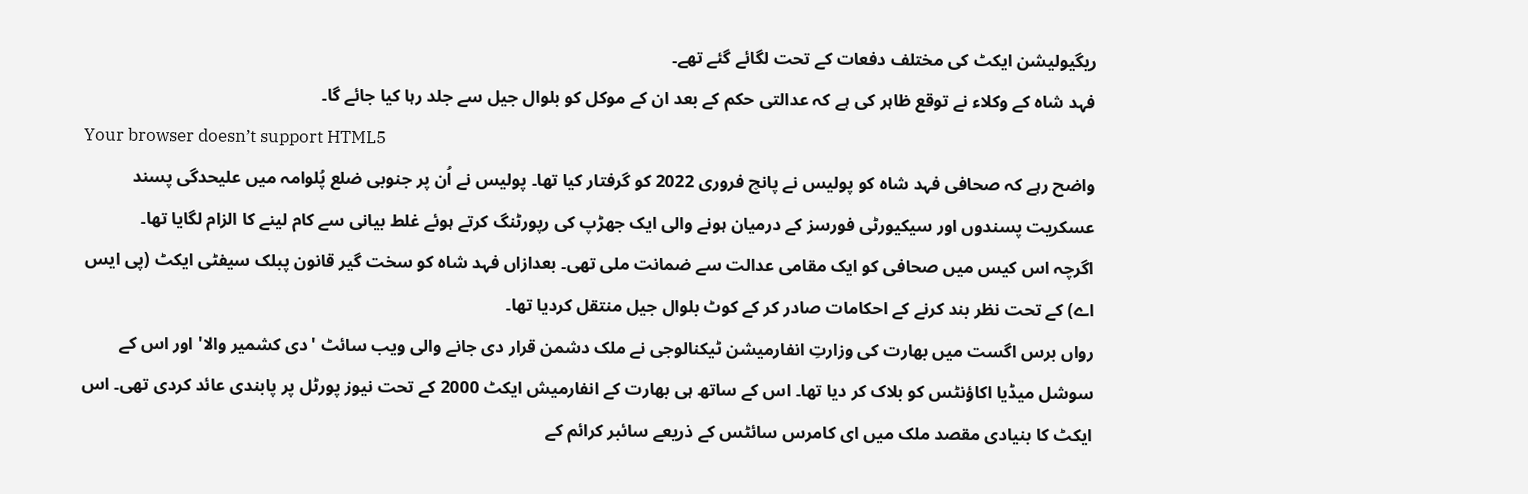ریگیولیشن ایکٹ کی مختلف دفعات کے تحت لگائے گئے تھے۔
فہد شاہ کے وکلاء نے توقع ظاہر کی ہے کہ عدالتی حکم کے بعد ان کے موکل کو بلوال جیل سے جلد رہا کیا جائے گا۔
Your browser doesn’t support HTML5
واضح رہے کہ صحافی فہد شاہ کو پولیس نے پانچ فروری 2022 کو گرفتار کیا تھا۔ پولیس نے اُن پر جنوبی ضلع پُلوامہ میں علیحدگی پسند عسکریت پسندوں اور سیکیورٹی فورسز کے درمیان ہونے والی ایک جھڑپ کی رپورٹنگ کرتے ہوئے غلط بیانی سے کام لینے کا الزام لگایا تھا۔
اگرچہ اس کیس میں صحافی کو ایک مقامی عدالت سے ضمانت ملی تھی۔ بعدازاں فہد شاہ کو سخت گیر قانون پبلک سیفٹی ایکٹ (پی ایس اے) کے تحت نظر بند کرنے کے احکامات صادر کر کے کوٹ بلوال جیل منتقل کردیا تھا۔
رواں برس اگست میں بھارت کی وزارتِ انفارمیشن ٹیکنالوجی نے ملک دشمن قرار دی جانے والی ویب سائٹ 'دی کشمیر والا' اور اس کے سوشل میڈیا اکاؤنٹس کو بلاک کر دیا تھا۔ اس کے ساتھ ہی بھارت کے انفارمیش ایکٹ 2000 کے تحت نیوز پورٹل پر پابندی عائد کردی تھی۔ اس ایکٹ کا بنیادی مقصد ملک میں ای کامرس سائٹس کے ذریعے سائبر کرائم کے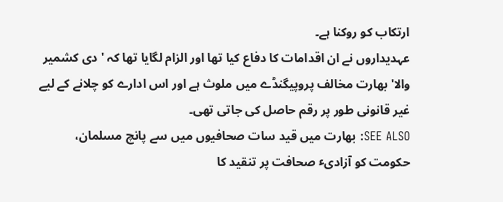ارتکاب کو روکنا ہے۔
عہدیداروں نے ان اقدامات کا دفاع کیا تھا اور الزام لگایا تھا کہ 'دی کشمیر والا' بھارت مخالف پروپیگنڈے میں ملوث ہے اور اس ادارے کو چلانے کے لیے غیر قانونی طور پر رقم حاصل کی جاتی تھی۔
SEE ALSO: بھارت میں قید سات صحافیوں میں سے پانچ مسلمان، حکومت کو آزادیٴ صحافت پر تنقید کا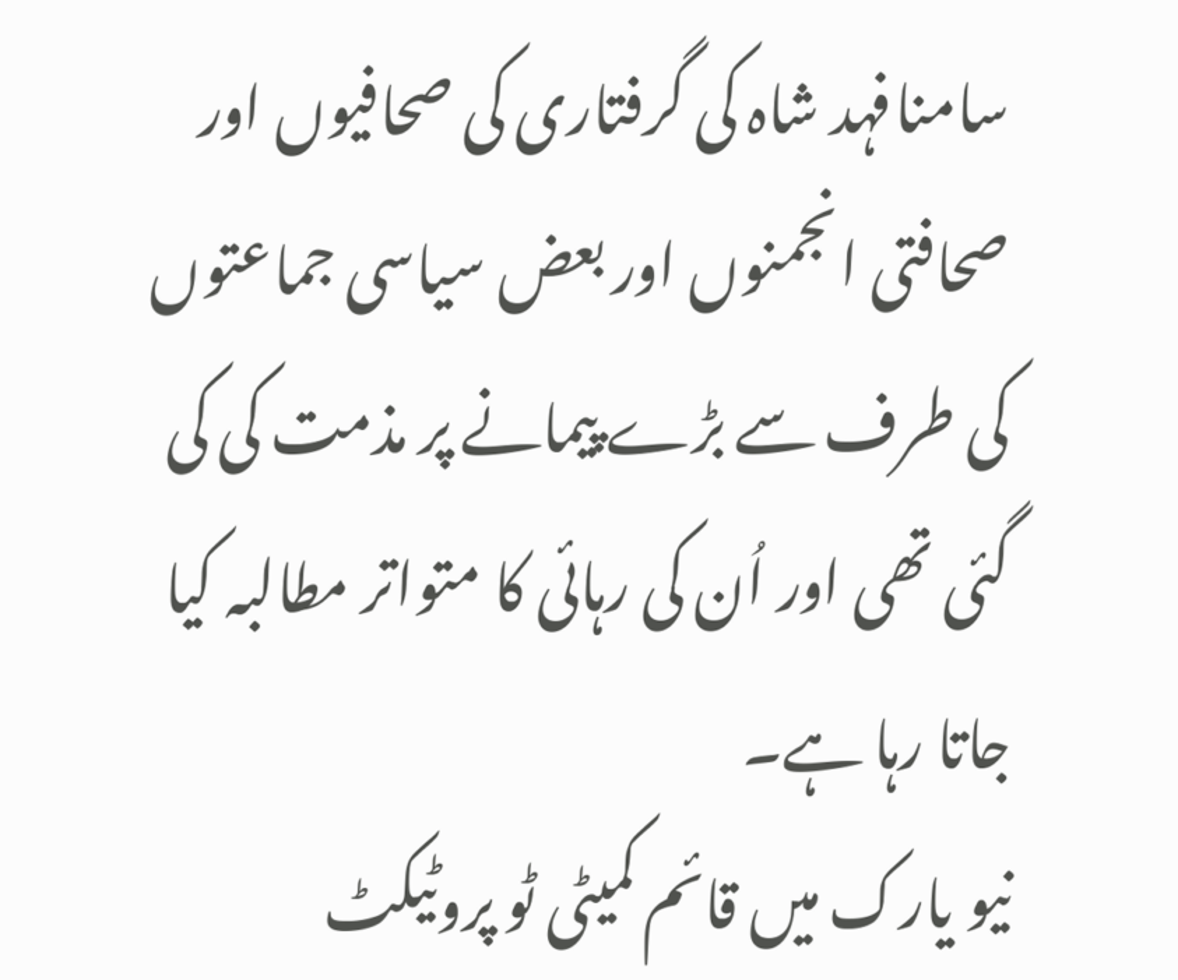سامنافہد شاہ کی گرفتاری کی صحافیوں اور صحافتی انجمنوں اور بعض سیاسی جماعتوں کی طرف سے بڑے پیمانے پر مذمت کی کی گئی تھی اور اُن کی رہائی کا متواتر مطالبہ کیا جاتا رہا ہے۔
نیو یارک میں قائم کمیٹی ٹو پروٹیکٹ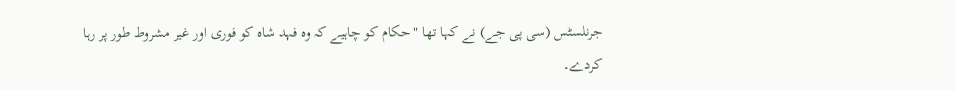جرنلسٹس (سی پی جے) نے کہا تھا "حکام کو چاہیے کہ وہ فہد شاہ کو فوری اور غیر مشروط طور پر رہا کردے۔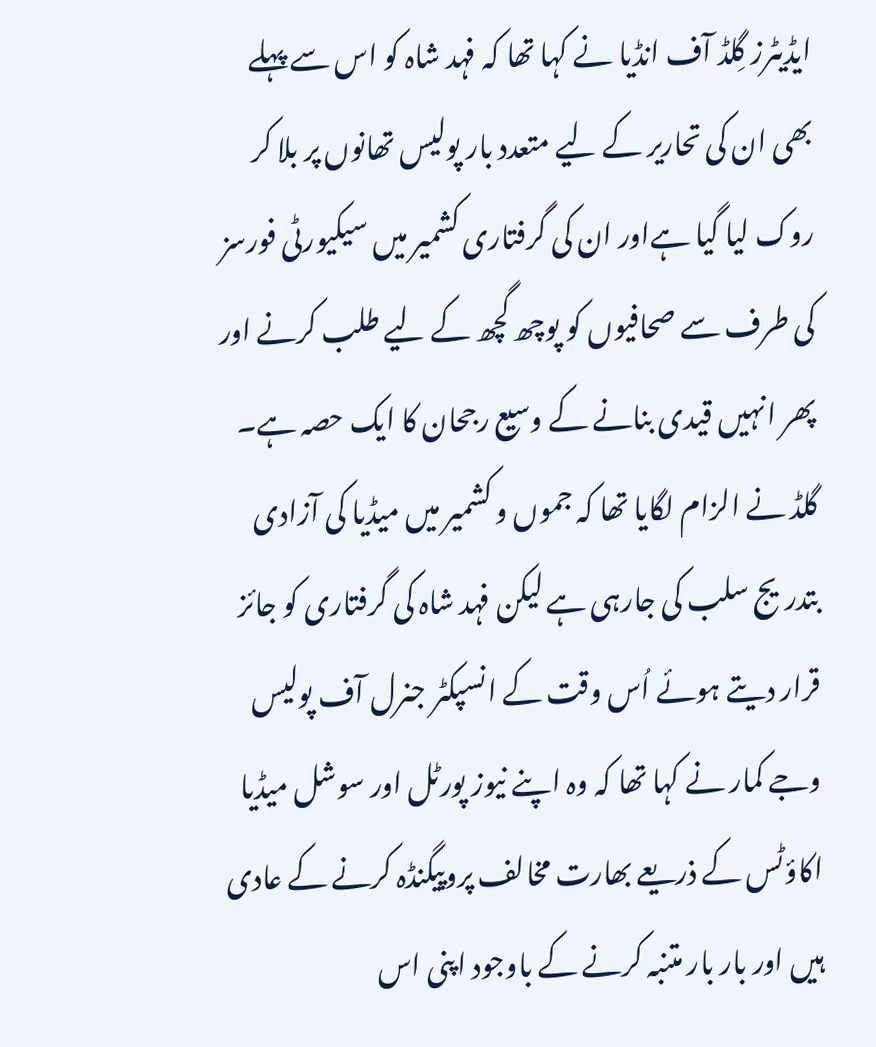ایڈیٹرز گِلڈ آف انڈیا نے کہا تھا کہ فہد شاہ کو اس سے پہلے بھی ان کی تحاریر کے لیے متعدد بار پولیس تھانوں پر بلا کر روک لیا گیا ہےاور ان کی گرفتاری کشمیر میں سیکیورٹی فورسز کی طرف سے صحافیوں کو پوچھ گچھ کے لیے طلب کرنے اور پھر انہیں قیدی بنانے کے وسیع رجحان کا ایک حصہ ہے۔
گلڈ نے الزام لگایا تھا کہ جموں و کشمیر میں میڈیا کی آزادی بتدریج سلب کی جارہی ہے لیکن فہد شاہ کی گرفتاری کو جائز قرار دیتے ہوئے اُس وقت کے انسپکٹر جنرل آف پولیس وجے کمار نے کہا تھا کہ وہ اپنے نیوز پورٹل اور سوشل میڈیا اکاؤٹس کے ذریعے بھارت مخالف پروپیگنڈہ کرنے کے عادی ہیں اور بار بار متنبہ کرنے کے باوجود اپنی اس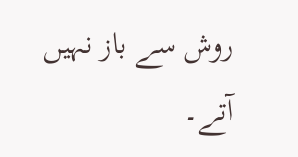روش سے باز نہیں آتے۔